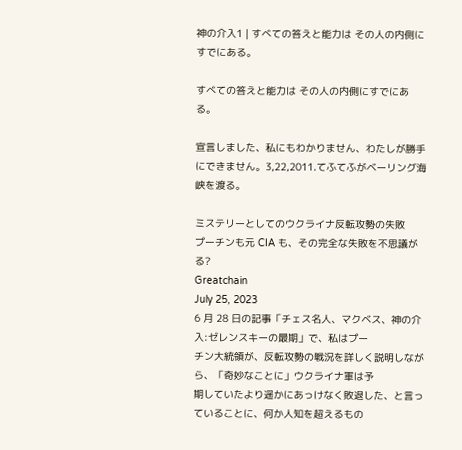神の介入1 | すべての答えと能力は その人の内側にすでにある。

すべての答えと能力は その人の内側にすでにある。

宣言しました、私にもわかりません、わたしが勝手にできません。3,22,2011.てふてふがベーリング海峡を渡る。

ミステリーとしてのウクライナ反転攻勢の失敗
プーチンも元 CIA も、その完全な失敗を不思議がる?
Greatchain
July 25, 2023
6 月 28 日の記事「チェス名人、マクベス、神の介入:ゼレンスキーの最期」で、私はプー
チン大統領が、反転攻勢の戦況を詳しく説明しながら、「奇妙なことに」ウクライナ軍は予
期していたより遥かにあっけなく敗退した、と言っていることに、何か人知を超えるもの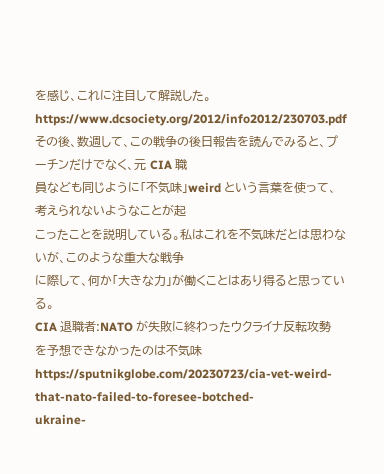を感じ、これに注目して解説した。https://www.dcsociety.org/2012/info2012/230703.pdf
その後、数週して、この戦争の後日報告を読んでみると、プーチンだけでなく、元 CIA 職
員なども同じように「不気味」weird という言葉を使って、考えられないようなことが起
こったことを説明している。私はこれを不気味だとは思わないが、このような重大な戦争
に際して、何か「大きな力」が働くことはあり得ると思っている。
CIA 退職者:NATO が失敗に終わったウクライナ反転攻勢
を予想できなかったのは不気味
https://sputnikglobe.com/20230723/cia-vet-weird-that-nato-failed-to-foresee-botched-
ukraine-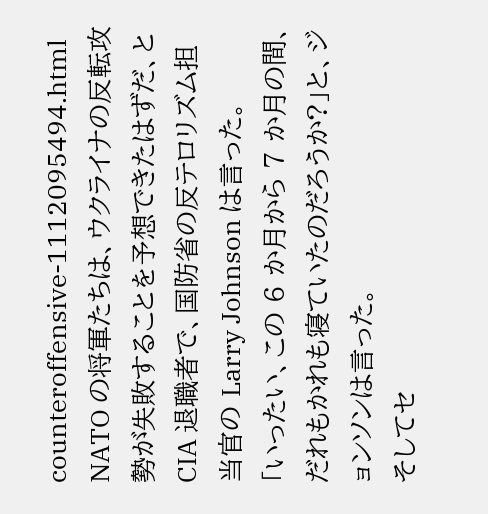counteroffensive-1112095494.html
NATO の将軍たちは、ウクライナの反転攻勢が失敗することを予想できたはずだ、と
CIA 退職者で、国防省の反テロリズム担当官の Larry Johnson は言った。
「いったい、この 6 か月から 7 か月の間、だれもかれも寝ていたのだろうか?」と、ジ
ョンソンは言った。
そしてセ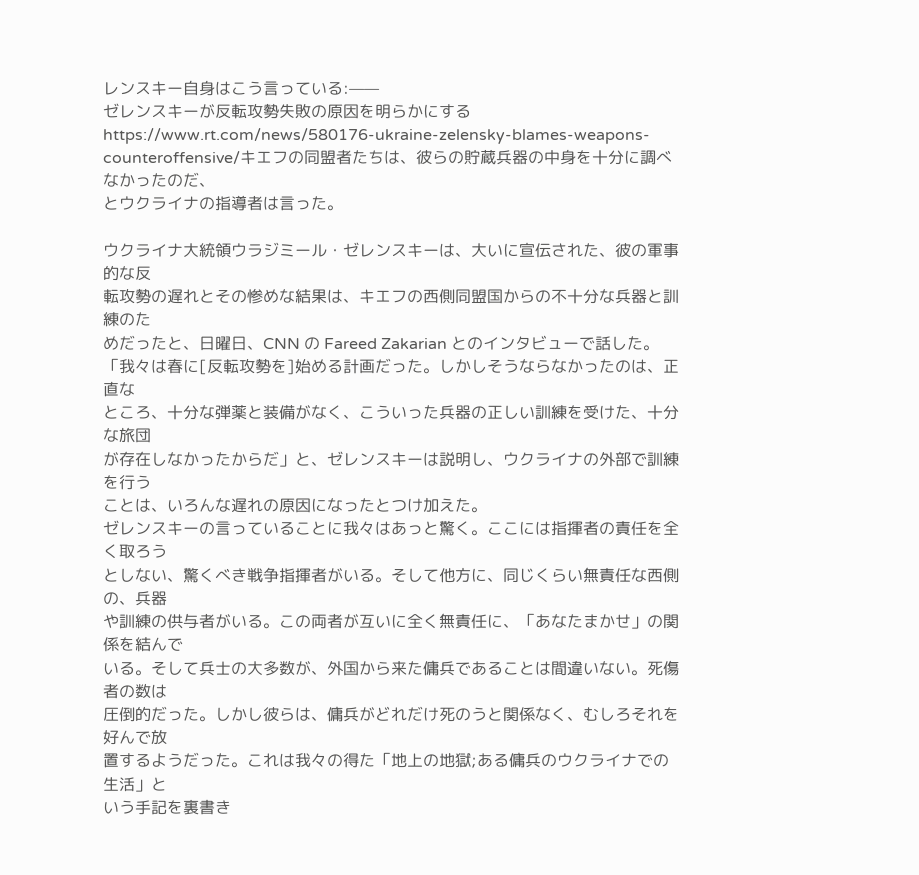レンスキー自身はこう言っている:——
ゼレンスキーが反転攻勢失敗の原因を明らかにする
https://www.rt.com/news/580176-ukraine-zelensky-blames-weapons-counteroffensive/キエフの同盟者たちは、彼らの貯蔵兵器の中身を十分に調べなかったのだ、
とウクライナの指導者は言った。

ウクライナ大統領ウラジミール・ゼレンスキーは、大いに宣伝された、彼の軍事的な反
転攻勢の遅れとその惨めな結果は、キエフの西側同盟国からの不十分な兵器と訓練のた
めだったと、日曜日、CNN の Fareed Zakarian とのインタビューで話した。
「我々は春に[反転攻勢を]始める計画だった。しかしそうならなかったのは、正直な
ところ、十分な弾薬と装備がなく、こういった兵器の正しい訓練を受けた、十分な旅団
が存在しなかったからだ」と、ゼレンスキーは説明し、ウクライナの外部で訓練を行う
ことは、いろんな遅れの原因になったとつけ加えた。
ゼレンスキーの言っていることに我々はあっと驚く。ここには指揮者の責任を全く取ろう
としない、驚くべき戦争指揮者がいる。そして他方に、同じくらい無責任な西側の、兵器
や訓練の供与者がいる。この両者が互いに全く無責任に、「あなたまかせ」の関係を結んで
いる。そして兵士の大多数が、外国から来た傭兵であることは間違いない。死傷者の数は
圧倒的だった。しかし彼らは、傭兵がどれだけ死のうと関係なく、むしろそれを好んで放
置するようだった。これは我々の得た「地上の地獄;ある傭兵のウクライナでの生活」と
いう手記を裏書き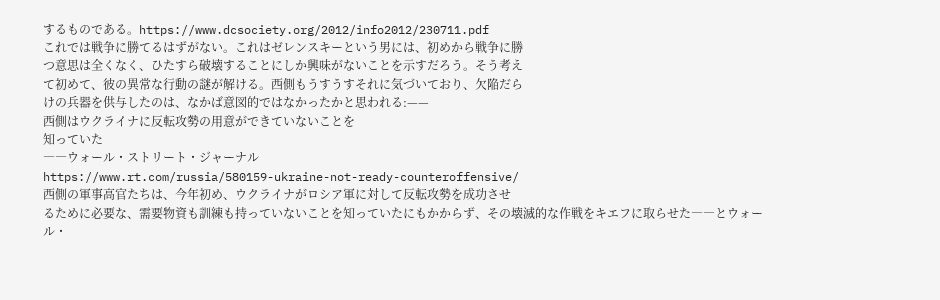するものである。https://www.dcsociety.org/2012/info2012/230711.pdf
これでは戦争に勝てるはずがない。これはゼレンスキーという男には、初めから戦争に勝
つ意思は全くなく、ひたすら破壊することにしか興味がないことを示すだろう。そう考え
て初めて、彼の異常な行動の謎が解ける。西側もうすうすそれに気づいており、欠陥だら
けの兵器を供与したのは、なかば意図的ではなかったかと思われる:——
西側はウクライナに反転攻勢の用意ができていないことを
知っていた
――ウォール・ストリート・ジャーナル
https://www.rt.com/russia/580159-ukraine-not-ready-counteroffensive/
西側の軍事高官たちは、今年初め、ウクライナがロシア軍に対して反転攻勢を成功させ
るために必要な、需要物資も訓練も持っていないことを知っていたにもかからず、その壊滅的な作戦をキエフに取らせた――とウォール・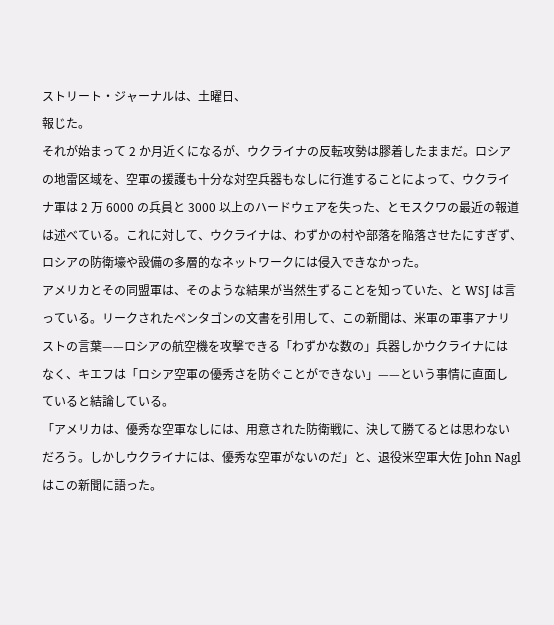ストリート・ジャーナルは、土曜日、
報じた。
それが始まって 2 か月近くになるが、ウクライナの反転攻勢は膠着したままだ。ロシア
の地雷区域を、空軍の援護も十分な対空兵器もなしに行進することによって、ウクライ
ナ軍は 2 万 6000 の兵員と 3000 以上のハードウェアを失った、とモスクワの最近の報道
は述べている。これに対して、ウクライナは、わずかの村や部落を陥落させたにすぎず、
ロシアの防衛壕や設備の多層的なネットワークには侵入できなかった。
アメリカとその同盟軍は、そのような結果が当然生ずることを知っていた、と WSJ は言
っている。リークされたペンタゴンの文書を引用して、この新聞は、米軍の軍事アナリ
ストの言葉——ロシアの航空機を攻撃できる「わずかな数の」兵器しかウクライナには
なく、キエフは「ロシア空軍の優秀さを防ぐことができない」——という事情に直面し
ていると結論している。
「アメリカは、優秀な空軍なしには、用意された防衛戦に、決して勝てるとは思わない
だろう。しかしウクライナには、優秀な空軍がないのだ」と、退役米空軍大佐 John Nagl
はこの新聞に語った。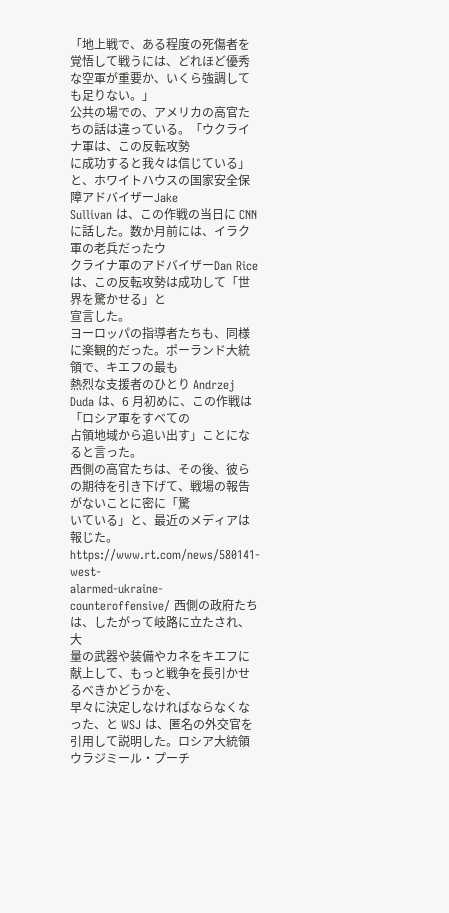「地上戦で、ある程度の死傷者を覚悟して戦うには、どれほど優秀
な空軍が重要か、いくら強調しても足りない。」
公共の場での、アメリカの高官たちの話は違っている。「ウクライナ軍は、この反転攻勢
に成功すると我々は信じている」と、ホワイトハウスの国家安全保障アドバイザーJake
Sullivan は、この作戦の当日に CNN に話した。数か月前には、イラク軍の老兵だったウ
クライナ軍のアドバイザーDan Rice は、この反転攻勢は成功して「世界を驚かせる」と
宣言した。
ヨーロッパの指導者たちも、同様に楽観的だった。ポーランド大統領で、キエフの最も
熱烈な支援者のひとり Andrzej Duda は、6 月初めに、この作戦は「ロシア軍をすべての
占領地域から追い出す」ことになると言った。
西側の高官たちは、その後、彼らの期待を引き下げて、戦場の報告がないことに密に「驚
いている」と、最近のメディアは報じた。https://www.rt.com/news/580141-west-
alarmed-ukraine-counteroffensive/ 西側の政府たちは、したがって岐路に立たされ、大
量の武器や装備やカネをキエフに献上して、もっと戦争を長引かせるべきかどうかを、
早々に決定しなければならなくなった、と WSJ は、匿名の外交官を引用して説明した。ロシア大統領ウラジミール・プーチ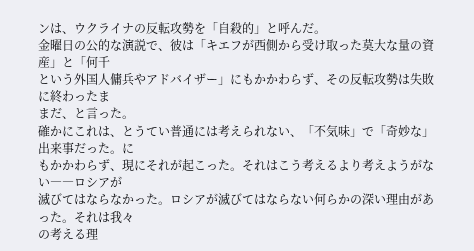ンは、ウクライナの反転攻勢を「自殺的」と呼んだ。
金曜日の公的な演説で、彼は「キエフが西側から受け取った莫大な量の資産」と「何千
という外国人傭兵やアドバイザー」にもかかわらず、その反転攻勢は失敗に終わったま
まだ、と言った。
確かにこれは、とうてい普通には考えられない、「不気味」で「奇妙な」出来事だった。に
もかかわらず、現にそれが起こった。それはこう考えるより考えようがない――ロシアが
滅びてはならなかった。ロシアが滅びてはならない何らかの深い理由があった。それは我々
の考える理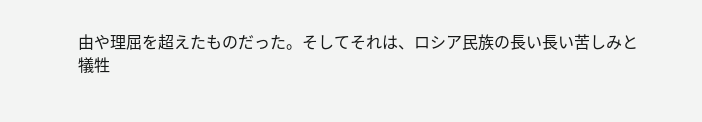由や理屈を超えたものだった。そしてそれは、ロシア民族の長い長い苦しみと
犠牲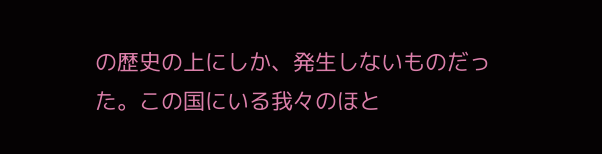の歴史の上にしか、発生しないものだった。この国にいる我々のほと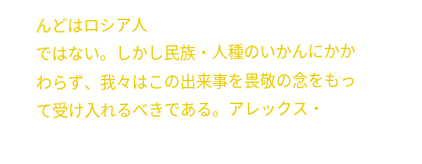んどはロシア人
ではない。しかし民族・人種のいかんにかかわらず、我々はこの出来事を畏敬の念をもっ
て受け入れるべきである。アレックス・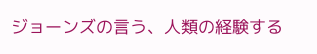ジョーンズの言う、人類の経験する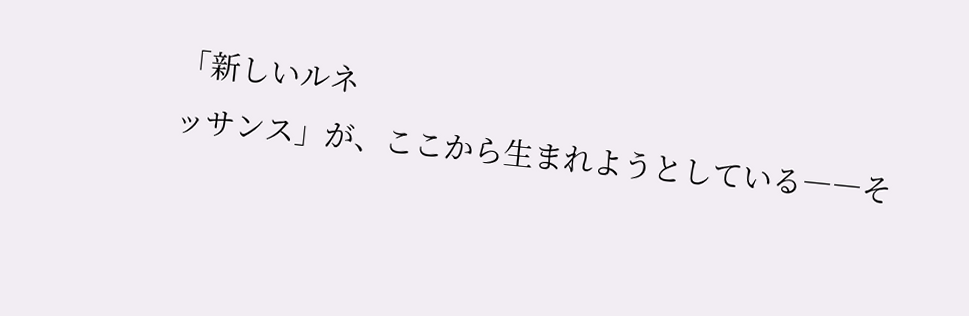「新しいルネ
ッサンス」が、ここから生まれようとしている――そ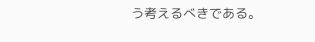う考えるべきである。